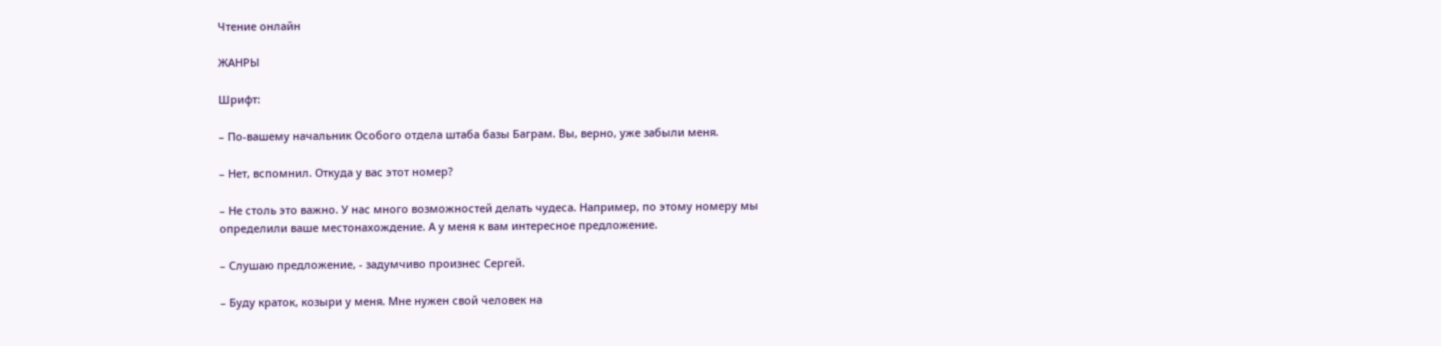Чтение онлайн

ЖАНРЫ

Шрифт:

– По-вашему начальник Особого отдела штаба базы Баграм. Вы, верно, уже забыли меня.

– Нет, вспомнил. Откуда у вас этот номер?

– Не столь это важно. У нас много возможностей делать чудеса. Например, по этому номеру мы определили ваше местонахождение. А у меня к вам интересное предложение.

– Слушаю предложение, - задумчиво произнес Сергей.

– Буду краток, козыри у меня. Мне нужен свой человек на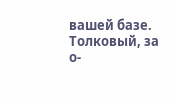вашей базе. Толковый, за о-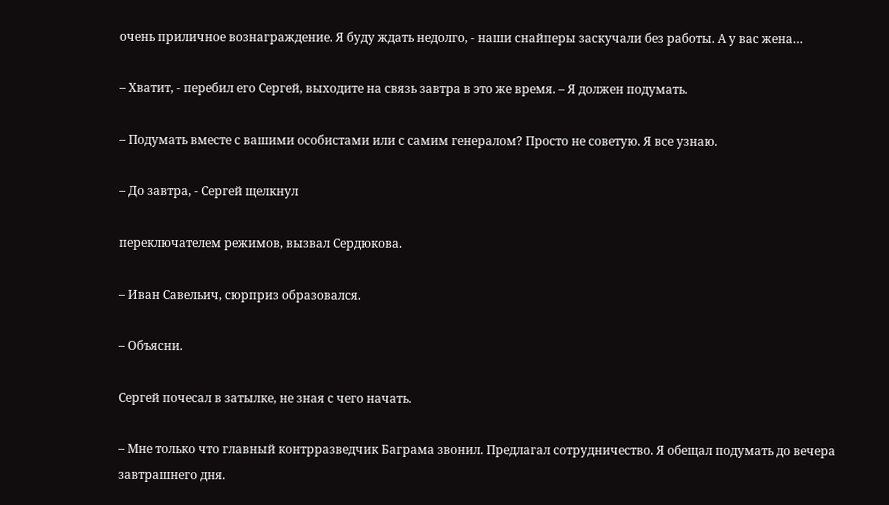очень приличное вознаграждение. Я буду ждать недолго, - наши снайперы заскучали без работы. А у вас жена…

– Хватит, - перебил его Сергей, выходите на связь завтра в это же время. – Я должен подумать.

– Подумать вместе с вашими особистами или с самим генералом? Просто не советую. Я все узнаю.

– До завтра, - Сергей щелкнул

переключателем режимов, вызвал Сердюкова.

– Иван Савельич, сюрприз образовался.

– Объясни.

Сергей почесал в затылке, не зная с чего начать.

– Мне только что главный контрразведчик Баграма звонил. Предлагал сотрудничество. Я обещал подумать до вечера завтрашнего дня.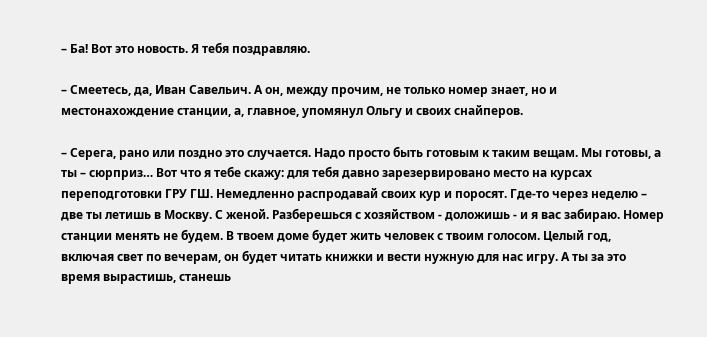– Ба! Вот это новость. Я тебя поздравляю.

– Смеетесь, да, Иван Савельич. А он, между прочим, не только номер знает, но и местонахождение станции, а, главное, упомянул Ольгу и своих снайперов.

– Серега, рано или поздно это случается. Надо просто быть готовым к таким вещам. Мы готовы, а ты – сюрприз… Вот что я тебе скажу: для тебя давно зарезервировано место на курсах переподготовки ГРУ ГШ. Немедленно распродавай своих кур и поросят. Где-то через неделю – две ты летишь в Москву. С женой. Разберешься с хозяйством - доложишь - и я вас забираю. Номер станции менять не будем. В твоем доме будет жить человек с твоим голосом. Целый год, включая свет по вечерам, он будет читать книжки и вести нужную для нас игру. А ты за это время вырастишь, станешь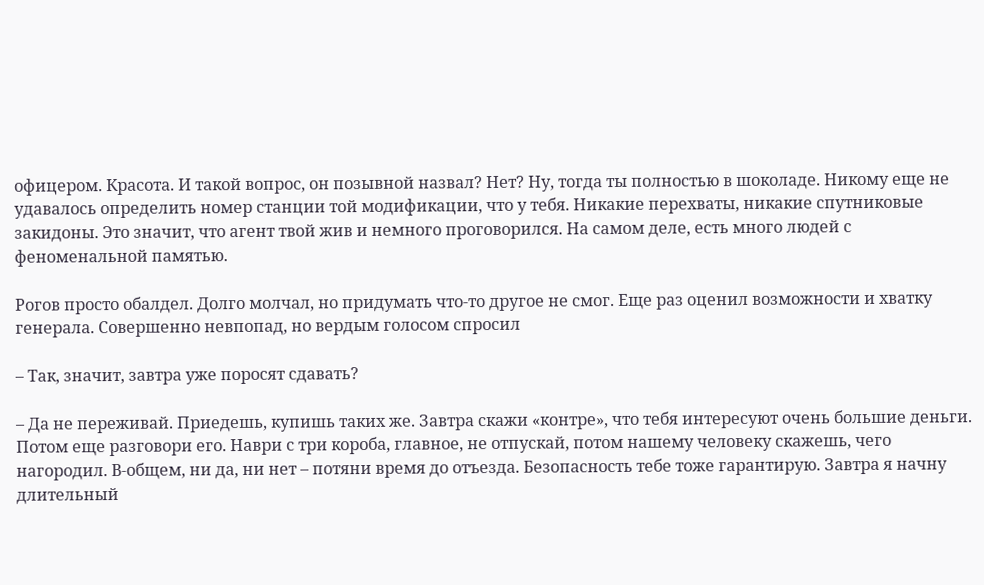офицером. Красота. И такой вопрос, он позывной назвал? Нет? Ну, тогда ты полностью в шоколаде. Никому еще не удавалось определить номер станции той модификации, что у тебя. Никакие перехваты, никакие спутниковые закидоны. Это значит, что агент твой жив и немного проговорился. На самом деле, есть много людей с феноменальной памятью.

Рогов просто обалдел. Долго молчал, но придумать что-то другое не смог. Еще раз оценил возможности и хватку генерала. Совершенно невпопад, но вердым голосом спросил

– Так, значит, завтра уже поросят сдавать?

– Да не переживай. Приедешь, купишь таких же. Завтра скажи «контре», что тебя интересуют очень большие деньги. Потом еще разговори его. Наври с три короба, главное, не отпускай, потом нашему человеку скажешь, чего нагородил. В-общем, ни да, ни нет – потяни время до отъезда. Безопасность тебе тоже гарантирую. Завтра я начну длительный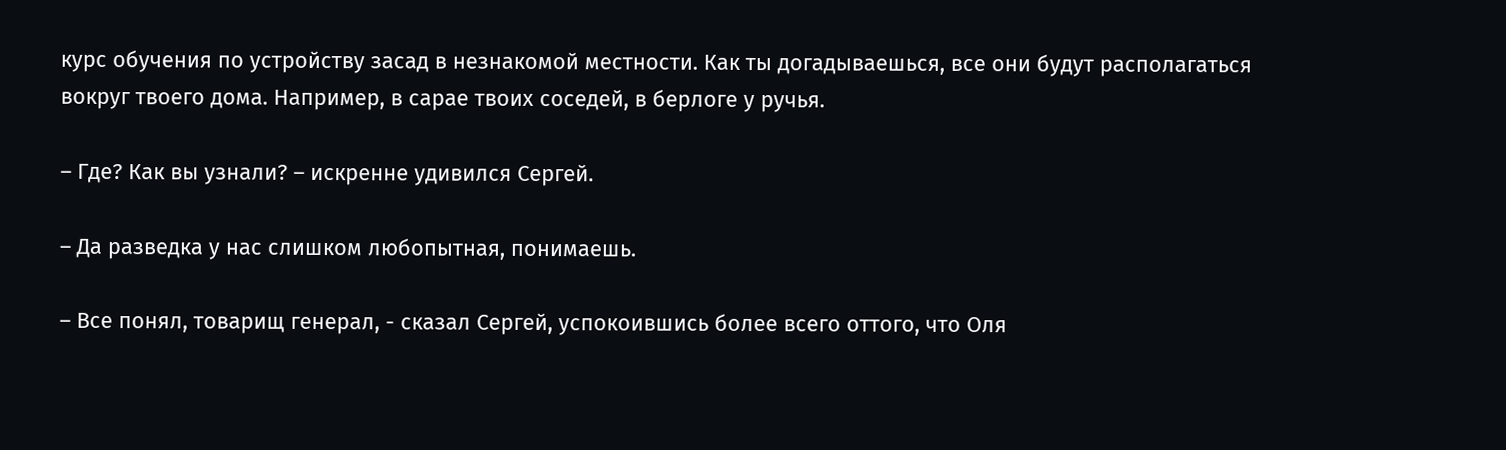курс обучения по устройству засад в незнакомой местности. Как ты догадываешься, все они будут располагаться вокруг твоего дома. Например, в сарае твоих соседей, в берлоге у ручья.

– Где? Как вы узнали? – искренне удивился Сергей.

– Да разведка у нас слишком любопытная, понимаешь.

– Все понял, товарищ генерал, - сказал Сергей, успокоившись более всего оттого, что Оля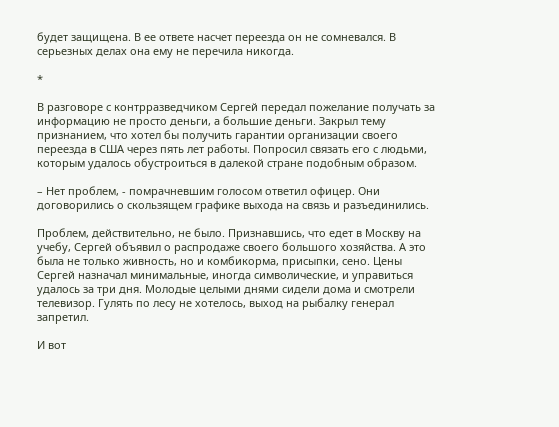будет защищена. В ее ответе насчет переезда он не сомневался. В серьезных делах она ему не перечила никогда.

*

В разговоре с контрразведчиком Сергей передал пожелание получать за информацию не просто деньги, а большие деньги. Закрыл тему признанием, что хотел бы получить гарантии организации своего переезда в США через пять лет работы. Попросил связать его с людьми, которым удалось обустроиться в далекой стране подобным образом.

– Нет проблем, - помрачневшим голосом ответил офицер. Они договорились о скользящем графике выхода на связь и разъединились.

Проблем, действительно, не было. Признавшись, что едет в Москву на учебу, Сергей объявил о распродаже своего большого хозяйства. А это была не только живность, но и комбикорма, присыпки, сено. Цены Сергей назначал минимальные, иногда символические, и управиться удалось за три дня. Молодые целыми днями сидели дома и смотрели телевизор. Гулять по лесу не хотелось, выход на рыбалку генерал запретил.

И вот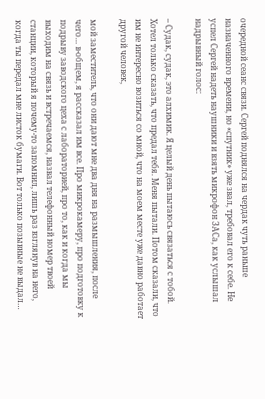очередной сеанс связи. Сергей поднялся на чердак чуть раньше назначенного времени, но «спутник» уже звал, требовал его к себе. Не успел Сергей надеть наушники и взять микрофон ЗАСа, как услышал надрывный голос:

– Судак, судак, это алхимик. Я целый день пытаюсь связаться с тобой. Хотел только сказать, что предал тебя. Меня пытали. Потом сказали, что им не интересно возиться со мной, что на моем месте уже давно работает другой человек,

мой заместитель, что они дают мне два дня на размышления, после чего… в-общем, я рассказал им все. Про микрокамеру, про подготовку к подрыву заводского цеха с лабораторией, про то, как и когда мы выходим на связь и встречаемся, назвал телефонный номер твоей станции, который я почему-то запомнил, лишь раз взглянув на него, когда ты передал мне листок бумаги. Вот только позывные не выдал…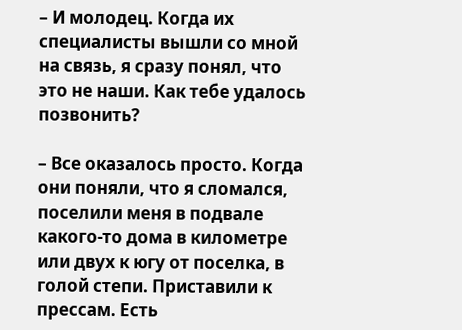– И молодец. Когда их специалисты вышли со мной на связь, я сразу понял, что это не наши. Как тебе удалось позвонить?

– Все оказалось просто. Когда они поняли, что я сломался, поселили меня в подвале какого-то дома в километре или двух к югу от поселка, в голой степи. Приставили к прессам. Есть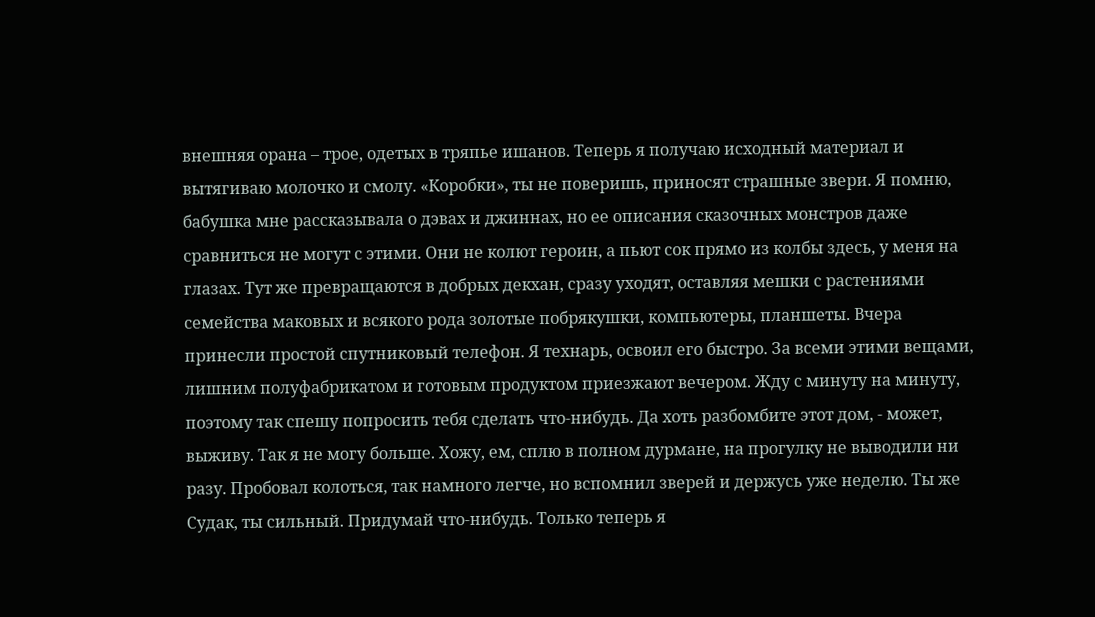внешняя орана – трое, одетых в тряпье ишанов. Теперь я получаю исходный материал и вытягиваю молочко и смолу. «Коробки», ты не поверишь, приносят страшные звери. Я помню, бабушка мне рассказывала о дэвах и джиннах, но ее описания сказочных монстров даже сравниться не могут с этими. Они не колют героин, а пьют сок прямо из колбы здесь, у меня на глазах. Тут же превращаются в добрых декхан, сразу уходят, оставляя мешки с растениями семейства маковых и всякого рода золотые побрякушки, компьютеры, планшеты. Вчера принесли простой спутниковый телефон. Я технарь, освоил его быстро. За всеми этими вещами, лишним полуфабрикатом и готовым продуктом приезжают вечером. Жду с минуту на минуту, поэтому так спешу попросить тебя сделать что-нибудь. Да хоть разбомбите этот дом, - может, выживу. Так я не могу больше. Хожу, ем, сплю в полном дурмане, на прогулку не выводили ни разу. Пробовал колоться, так намного легче, но вспомнил зверей и держусь уже неделю. Ты же Судак, ты сильный. Придумай что-нибудь. Только теперь я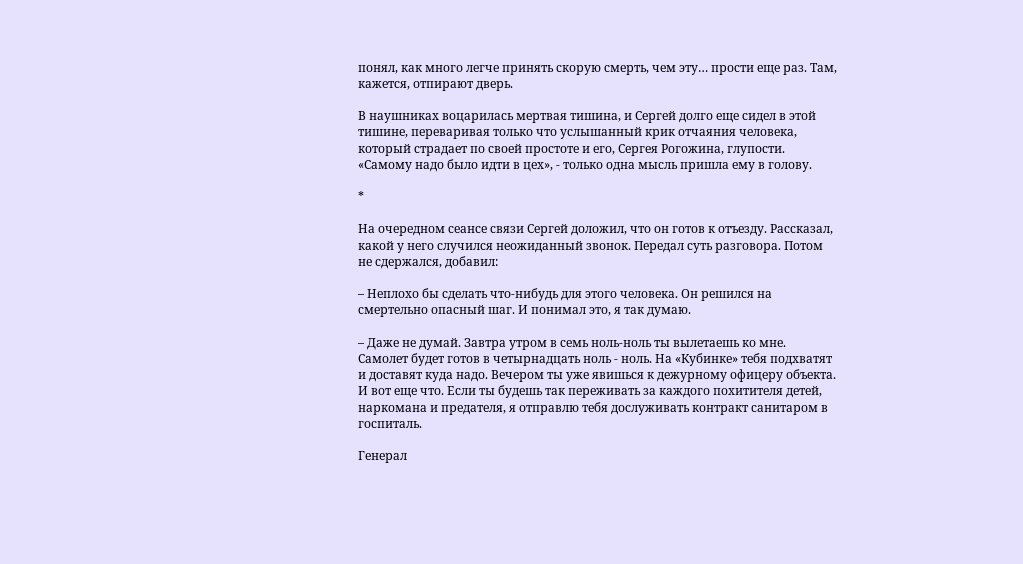понял, как много легче принять скорую смерть, чем эту… прости еще раз. Там, кажется, отпирают дверь.

В наушниках воцарилась мертвая тишина, и Сергей долго еще сидел в этой тишине, переваривая только что услышанный крик отчаяния человека, который страдает по своей простоте и его, Сергея Рогожина, глупости. «Самому надо было идти в цех», - только одна мысль пришла ему в голову.

*

На очередном сеансе связи Сергей доложил, что он готов к отъезду. Рассказал, какой у него случился неожиданный звонок. Передал суть разговора. Потом не сдержался, добавил:

– Неплохо бы сделать что-нибудь для этого человека. Он решился на смертельно опасный шаг. И понимал это, я так думаю.

– Даже не думай. Завтра утром в семь ноль-ноль ты вылетаешь ко мне. Самолет будет готов в четырнадцать ноль - ноль. На «Кубинке» тебя подхватят и доставят куда надо. Вечером ты уже явишься к дежурному офицеру объекта. И вот еще что. Если ты будешь так переживать за каждого похитителя детей, наркомана и предателя, я отправлю тебя дослуживать контракт санитаром в госпиталь.

Генерал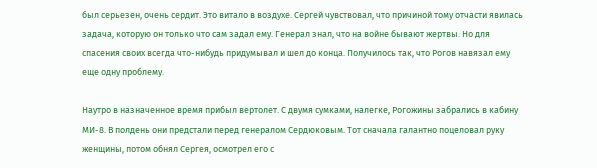был серьезен, очень сердит. Это витало в воздухе. Сергей чувствовал, что причиной тому отчасти явилась задача, которую он только что сам задал ему. Генерал знал, что на войне бывают жертвы. Но для спасения своих всегда что-нибудь придумывал и шел до конца. Получилось так, что Рогов навязал ему еще одну проблему.

Наутро в назначенное время прибыл вертолет. С двумя сумками, налегке, Рогожины забрались в кабину МИ-8. В полдень они предстали перед генералом Сердюковым. Тот сначала галантно поцеловал руку женщины, потом обнял Сергея, осмотрел его с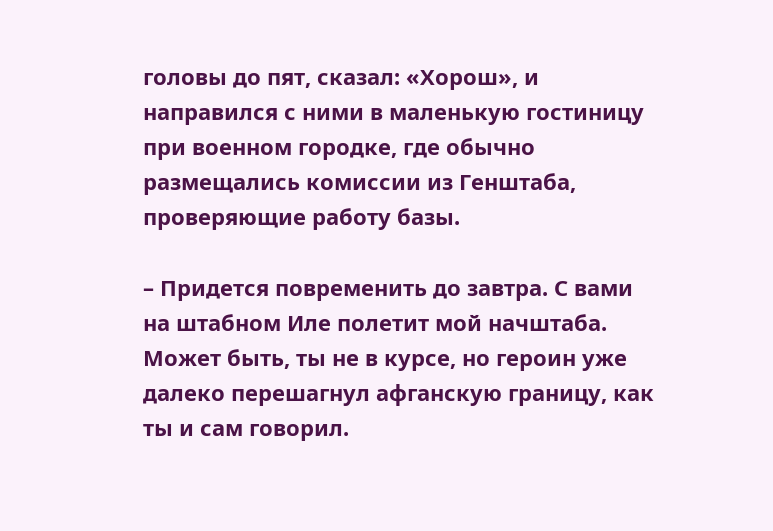головы до пят, сказал: «Хорош», и направился с ними в маленькую гостиницу при военном городке, где обычно размещались комиссии из Генштаба, проверяющие работу базы.

– Придется повременить до завтра. С вами на штабном Иле полетит мой начштаба. Может быть, ты не в курсе, но героин уже далеко перешагнул афганскую границу, как ты и сам говорил.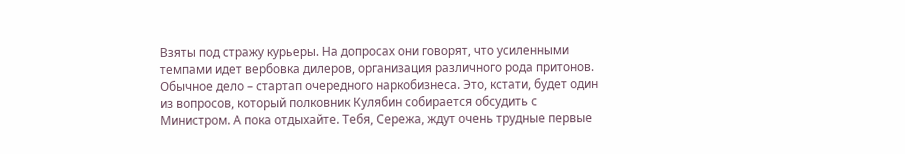Взяты под стражу курьеры. На допросах они говорят, что усиленными темпами идет вербовка дилеров, организация различного рода притонов. Обычное дело – стартап очередного наркобизнеса. Это, кстати, будет один из вопросов, который полковник Кулябин собирается обсудить с Министром. А пока отдыхайте. Тебя, Сережа, ждут очень трудные первые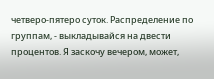четверо-пятеро суток. Распределение по группам, - выкладывайся на двести процентов. Я заскочу вечером, может,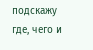подскажу где, чего и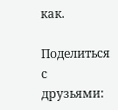как.

Поделиться с друзьями: